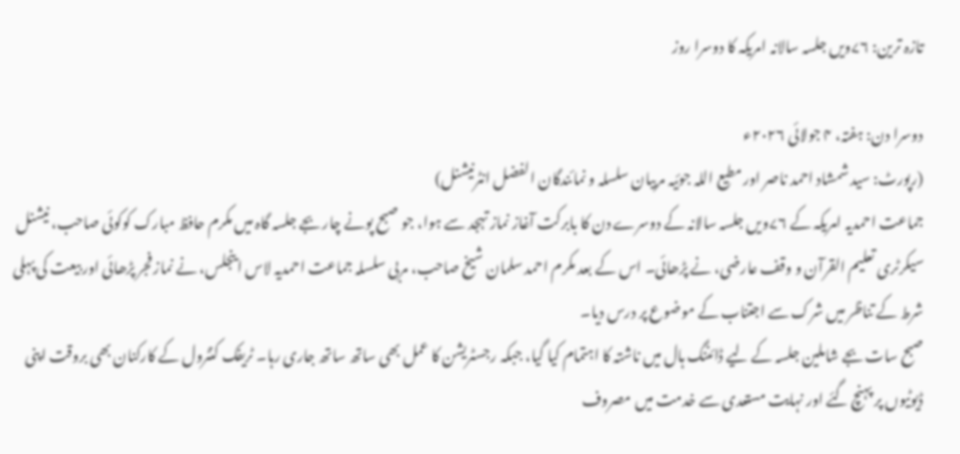تازہ ترین: ۷۶ویں جلسہ سالانہ امریکہ کا دوسرا روز

دوسرا دن: ہفتہ، ۴ جولائی ۲۰۲۶ء
(رپورٹ: سید شمشاد احمد ناصر اور مطیع اللہ جوئیہ مربیان سلسلہ و نمائندگان الفضل انٹرنیشنل)
جماعت احمدیہ امریکہ کے ۷۶ویں جلسہ سالانہ کے دوسرے دن کا بابرکت آغاز نماز تہجد سے ہوا، جو صبح پونے چار بجے جلسہ گاہ میں مکرم حافظ مبارک کوکوئی صاحب، نیشنل سیکرٹری تعلیم القرآن و وقف عارضی، نے پڑھائی۔ اس کے بعد مکرم احمد سلمان شیخ صاحب، مربی سلسلہ جماعت احمدیہ لاس اینجلس، نے نماز فجر پڑھائی اور بیعت کی پہلی شرط کے تناظر میں شرک سے اجتناب کے موضوع پر درس دیا۔
صبح سات بجے شاملین جلسہ کے لیے ڈائننگ ہال میں ناشتہ کا اہتمام کیا گیا، جبکہ رجسٹریشن کا عمل بھی ساتھ ساتھ جاری رہا۔ ٹریفک کنٹرول کے کارکنان بھی بروقت اپنی ڈیوٹیوں پر پہنچ گئے اور نہایت مستعدی سے خدمت میں مصروف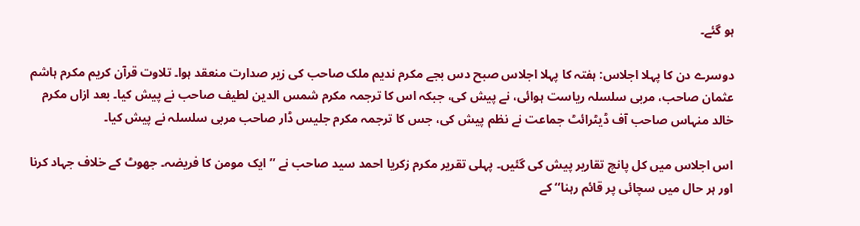ہو گئے۔

دوسرے دن کا پہلا اجلاس: ہفتہ کا پہلا اجلاس صبح دس بجے مکرم ندیم ملک صاحب کی زیر صدارت منعقد ہوا۔ تلاوت قرآن کریم مکرم ہاشم عثمان صاحب، مربی سلسلہ ریاست ہوائی، نے پیش کی، جبکہ اس کا ترجمہ مکرم شمس الدین لطیف صاحب نے پیش کیا۔ بعد ازاں مکرم خالد منہاس صاحب آف ڈیٹرائٹ جماعت نے نظم پیش کی، جس کا ترجمہ مکرم جلیس ڈار صاحب مربی سلسلہ نے پیش کیا۔

اس اجلاس میں کل پانچ تقاریر پیش کی گئیں۔ پہلی تقریر مکرم زکریا احمد سید صاحب نے ’’ایک مومن کا فریضہ۔ جھوٹ کے خلاف جہاد کرنا اور ہر حال میں سچائی پر قائم رہنا‘‘ کے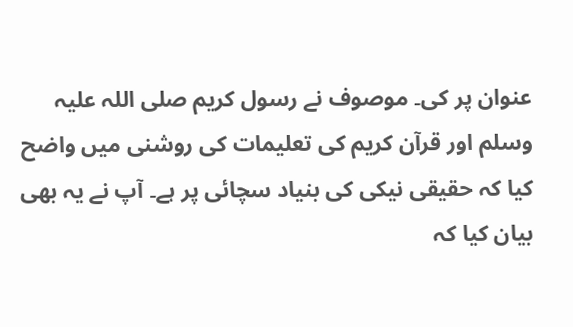عنوان پر کی۔ موصوف نے رسول کریم صلی اللہ علیہ وسلم اور قرآن کریم کی تعلیمات کی روشنی میں واضح کیا کہ حقیقی نیکی کی بنیاد سچائی پر ہے۔ آپ نے یہ بھی بیان کیا کہ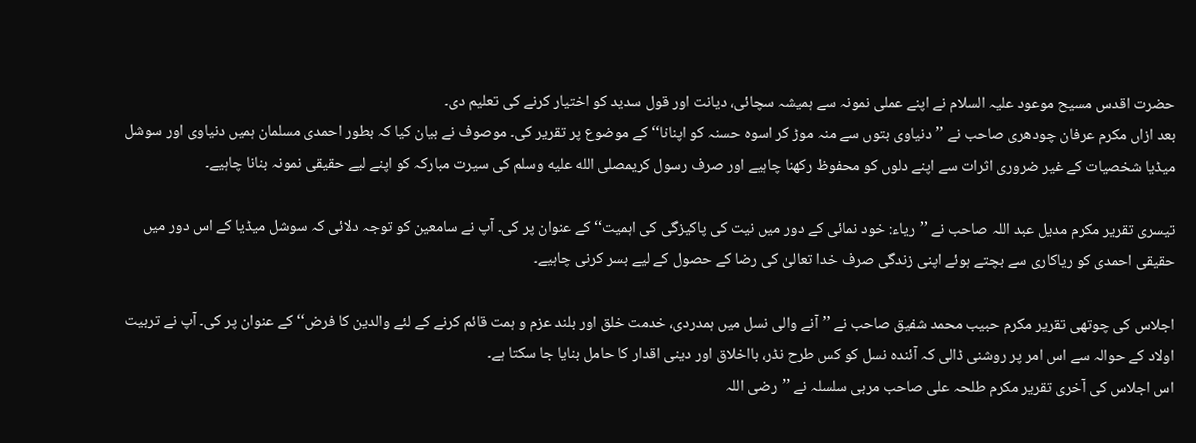حضرت اقدس مسیح موعود علیہ السلام نے اپنے عملی نمونہ سے ہمیشہ سچائی، دیانت اور قول سدید کو اختیار کرنے کی تعلیم دی۔
بعد ازاں مکرم عرفان چودھری صاحب نے ’’دنیاوی بتوں سے منہ موڑ کر اسوہ حسنہ کو اپنانا‘‘ کے موضوع پر تقریر کی۔ موصوف نے بیان کیا کہ بطور احمدی مسلمان ہمیں دنیاوی اور سوشل میڈیا شخصیات کے غیر ضروری اثرات سے اپنے دلوں کو محفوظ رکھنا چاہیے اور صرف رسول کریمصلى الله عليه وسلم کی سیرت مبارکہ کو اپنے لیے حقیقی نمونہ بنانا چاہیے۔

تیسری تقریر مکرم مدیل عبد اللہ صاحب نے ’’ریاء: خود نمائی کے دور میں نیت کی پاکیزگی کی اہمیت‘‘ کے عنوان پر کی۔ آپ نے سامعین کو توجہ دلائی کہ سوشل میڈیا کے اس دور میں حقیقی احمدی کو ریاکاری سے بچتے ہوئے اپنی زندگی صرف خدا تعالیٰ کی رضا کے حصول کے لیے بسر کرنی چاہیے۔

اجلاس کی چوتھی تقریر مکرم حبیب محمد شفیق صاحب نے ’’آنے والی نسل میں ہمدردی، خدمت خلق اور بلند عزم و ہمت قائم کرنے کے لئے والدین کا فرض‘‘ کے عنوان پر کی۔ آپ نے تربیت اولاد کے حوالہ سے اس امر پر روشنی ڈالی کہ آئندہ نسل کو کس طرح نڈر، بااخلاق اور دینی اقدار کا حامل بنایا جا سکتا ہے۔
اس اجلاس کی آخری تقریر مکرم طلحہ علی صاحب مربی سلسلہ نے ’’رضی اللہ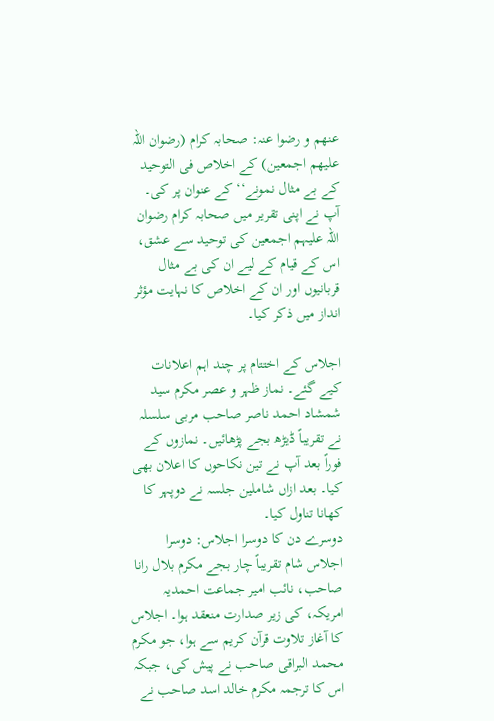عنھم و رضوا عنہ: صحابہ کرام (رضوان اللہ علیھم اجمعین) کے اخلاص فی التوحید کے بے مثال نمونے‘‘ کے عنوان پر کی۔ آپ نے اپنی تقریر میں صحابہ کرام رضوان اللہ علیہم اجمعین کی توحید سے عشق، اس کے قیام کے لیے ان کی بے مثال قربانیوں اور ان کے اخلاص کا نہایت مؤثر انداز میں ذکر کیا۔

اجلاس کے اختتام پر چند اہم اعلانات کیے گئے۔ نماز ظہر و عصر مکرم سید شمشاد احمد ناصر صاحب مربی سلسلہ نے تقریباً ڈیڑھ بجے پڑھائیں۔ نمازوں کے فوراً بعد آپ نے تین نکاحوں کا اعلان بھی کیا۔ بعد ازاں شاملین جلسہ نے دوپہر کا کھانا تناول کیا۔
دوسرے دن کا دوسرا اجلاس: دوسرا اجلاس شام تقریباً چار بجے مکرم بلال رانا صاحب، نائب امیر جماعت احمدیہ امریکہ، کی زیر صدارت منعقد ہوا۔ اجلاس کا آغاز تلاوت قرآن کریم سے ہوا، جو مکرم محمد البراقی صاحب نے پیش کی، جبکہ اس کا ترجمہ مکرم خالد اسد صاحب نے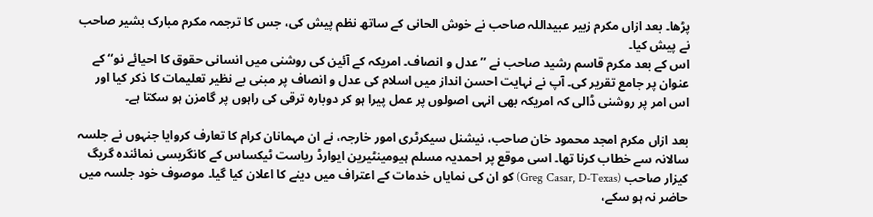پڑھا۔ بعد ازاں مکرم زبیر عبیداللہ صاحب نے خوش الحانی کے ساتھ نظم پیش کی، جس کا ترجمہ مکرم مبارک بشیر صاحب نے پیش کیا۔
اس کے بعد مکرم قاسم رشید صاحب نے ’’عدل و انصاف۔ امریکہ کے آئین کی روشنی میں انسانی حقوق کا احیائے نو‘‘ کے عنوان پر جامع تقریر کی۔ آپ نے نہایت احسن انداز میں اسلام کی عدل و انصاف پر مبنی بے نظیر تعلیمات کا ذکر کیا اور اس امر پر روشنی ڈالی کہ امریکہ بھی انہی اصولوں پر عمل پیرا ہو کر دوبارہ ترقی کی راہوں پر گامزن ہو سکتا ہے۔

بعد ازاں مکرم امجد محمود خان صاحب، نیشنل سیکرٹری امور خارجہ، نے ان مہمانان کرام کا تعارف کروایا جنہوں نے جلسہ سالانہ سے خطاب کرنا تھا۔ اسی موقع پر احمدیہ مسلم ہیومینٹیرین ایوارڈ ریاست ٹیکساس کے کانگریسی نمائندہ گریگ کیزار صاحب (Greg Casar, D-Texas) کو ان کی نمایاں خدمات کے اعتراف میں دینے کا اعلان کیا گیا۔ موصوف خود جلسہ میں حاضر نہ ہو سکے،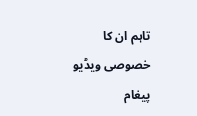تاہم ان کا خصوصی ویڈیو پیغام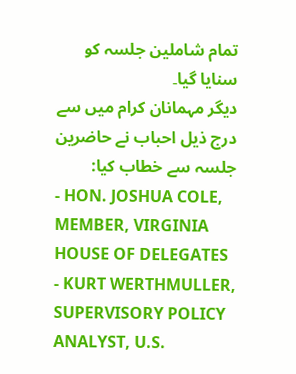تمام شاملین جلسہ کو سنایا گیا۔
دیگر مہمانان کرام میں سے درج ذیل احباب نے حاضرین جلسہ سے خطاب کیا:
- HON. JOSHUA COLE, MEMBER, VIRGINIA HOUSE OF DELEGATES
- KURT WERTHMULLER, SUPERVISORY POLICY ANALYST, U.S.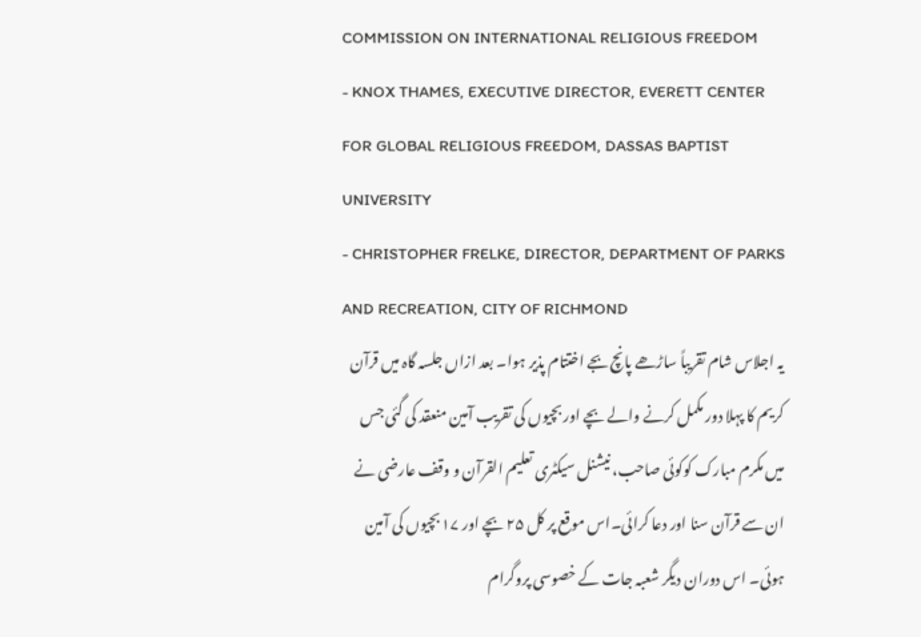COMMISSION ON INTERNATIONAL RELIGIOUS FREEDOM
- KNOX THAMES, EXECUTIVE DIRECTOR, EVERETT CENTER FOR GLOBAL RELIGIOUS FREEDOM, DASSAS BAPTIST UNIVERSITY
- CHRISTOPHER FRELKE, DIRECTOR, DEPARTMENT OF PARKS AND RECREATION, CITY OF RICHMOND
یہ اجلاس شام تقریباً ساڑھے پانچ بجے اختتام پذیر ہوا۔ بعد ازاں جلسہ گاہ میں قرآن کریم کا پہلا دور مکمل کرنے والے بچے اور بچیوں کی تقریب آمین منعقد کی گئی جس میں مکرم مبارک کوکوئی صاحب، نیشنل سیکٹری تعلیم القرآن و وقف عارضی نے ان سے قرآن سنا اور دعا کرائی۔اس موقع پر کل ۲۵ بچے اور ۱۷ بچیوں کی آمین ہوئی۔ اس دوران دیگر شعبہ جات کے خصوسی پروگرام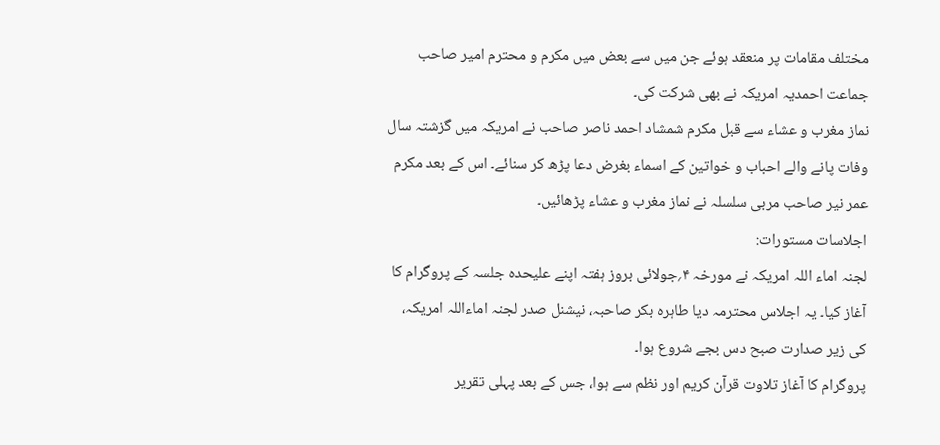مختلف مقامات پر منعقد ہوئے جن میں سے بعض میں مکرم و محترم امیر صاحب جماعت احمدیہ امریکہ نے بھی شرکت کی۔
نماز مغرب و عشاء سے قبل مکرم شمشاد احمد ناصر صاحب نے امریکہ میں گزشتہ سال وفات پانے والے احباب و خواتین کے اسماء بغرض دعا پڑھ کر سنائے۔ اس کے بعد مکرم عمر نیر صاحب مربی سلسلہ نے نماز مغرب و عشاء پڑھائیں۔
اجلاسات مستورات:
لجنہ اماء اللہ امریکہ نے مورخہ ۴؍جولائی بروز ہفتہ اپنے علیحدہ جلسہ کے پروگرام کا آغاز کیا۔ یہ اجلاس محترمہ دیا طاہرہ بکر صاحبہ، نیشنل صدر لجنہ اماءاللہ امریکہ، کی زیر صدارت صبح دس بجے شروع ہوا۔
پروگرام کا آغاز تلاوت قرآن کریم اور نظم سے ہوا، جس کے بعد پہلی تقریر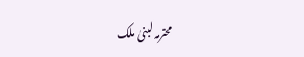محترمہ لبنیٰ ملک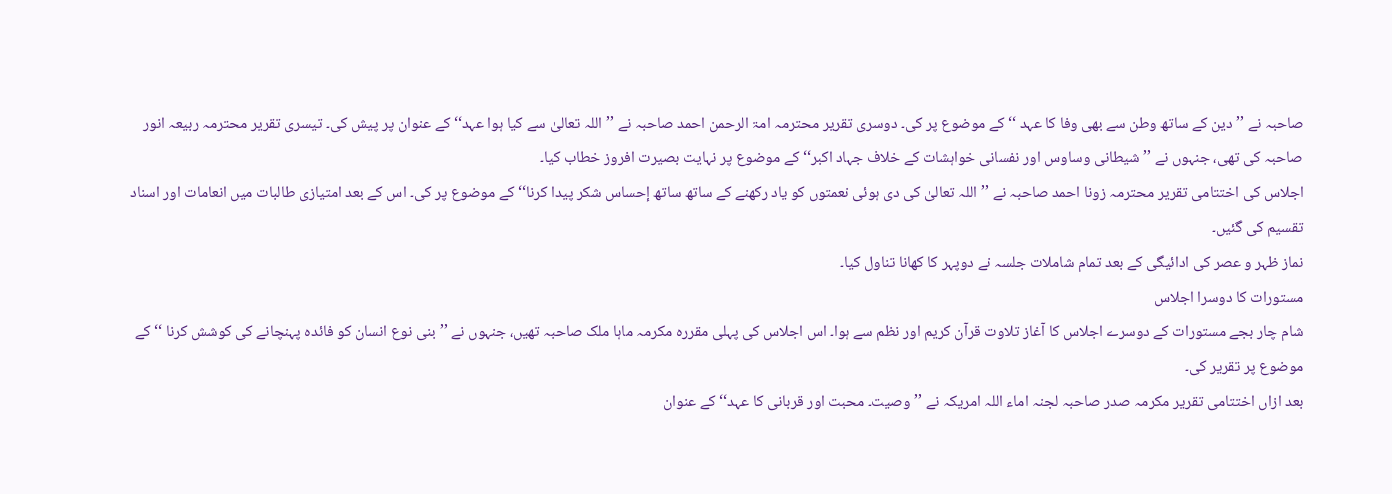صاحبہ نے ’’دین کے ساتھ وطن سے بھی وفا کا عہد ‘‘ کے موضوع پر کی۔ دوسری تقریر محترمہ امۃ الرحمن احمد صاحبہ نے ’’اللہ تعالیٰ سے کیا ہوا عہد‘‘ کے عنوان پر پیش کی۔ تیسری تقریر محترمہ ربیعہ انور صاحبہ کی تھی، جنہوں نے ’’شیطانی وساوس اور نفسانی خواہشات کے خلاف جہاد اکبر‘‘ کے موضوع پر نہایت بصیرت افروز خطاب کیا۔
اجلاس کی اختتامی تقریر محترمہ زونا احمد صاحبہ نے ’’اللہ تعالیٰ کی دی ہوئی نعمتوں کو یاد رکھنے کے ساتھ ساتھ إحساس شکر پیدا کرنا‘‘ کے موضوع پر کی۔ اس کے بعد امتیازی طالبات میں انعامات اور اسناد تقسیم کی گئیں۔
نماز ظہر و عصر کی ادائیگی کے بعد تمام شاملات جلسہ نے دوپہر کا کھانا تناول کیا۔
مستورات کا دوسرا اجلاس
شام چار بجے مستورات کے دوسرے اجلاس کا آغاز تلاوت قرآن کریم اور نظم سے ہوا۔ اس اجلاس کی پہلی مقررہ مکرمہ ماہا ملک صاحبہ تھیں، جنہوں نے ’’بنی نوع انسان کو فائدہ پہنچانے کی کوشش کرنا ‘‘ کے موضوع پر تقریر کی۔
بعد ازاں اختتامی تقریر مکرمہ صدر صاحبہ لجنہ اماء اللہ امریکہ نے ’’وصیت۔ محبت اور قربانی کا عہد‘‘ کے عنوان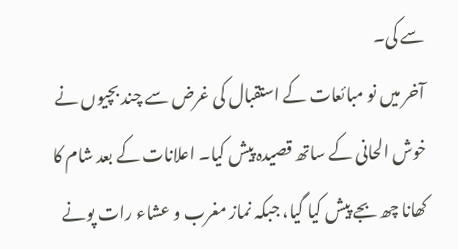سے کی۔
آخر میں نو مبائعات کے استقبال کی غرض سے چند بچیوں نے خوش الحانی کے ساتھ قصیدہ پیش کیا۔ اعلانات کے بعد شام کا کھانا چھ بجے پیش کیا گیا، جبکہ نماز مغرب و عشاء رات پونے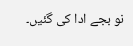نو بجے ادا کی گئیں۔